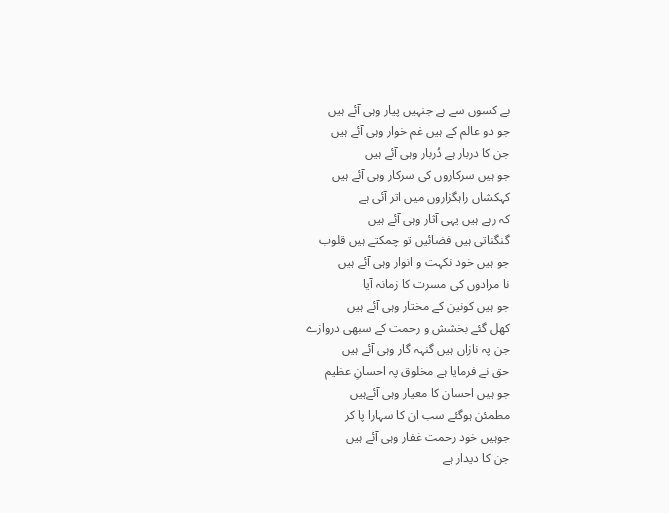بے کسوں سے ہے جنہیں پیار وہی آئے ہیں
جو دو عالم کے ہیں غم خوار وہی آئے ہیں
جن کا دربار ہے دُربار وہی آئے ہیں
جو ہیں سرکاروں کی سرکار وہی آئے ہیں
کہکشاں راہگزاروں میں اتر آئی ہے
کہ رہے ہیں یہی آثار وہی آئے ہیں
گنگناتی ہیں فضائیں تو چمکتے ہیں قلوب
جو ہیں خود نکہت و انوار وہی آئے ہیں
نا مرادوں کی مسرت کا زمانہ آیا
جو ہیں کونین کے مختار وہی آئے ہیں
کھل گئے بخشش و رحمت کے سبھی دروازے
جن پہ نازاں ہیں گنہہ گار وہی آئے ہیں
حق نے فرمایا ہے مخلوق پہ احسانِ عظیم
جو ہیں احسان کا معیار وہی آئےہیں
مطمئن ہوگئے سب ان کا سہارا پا کر
جوہیں خود رحمت غفار وہی آئے ہیں
جن کا دیدار ہے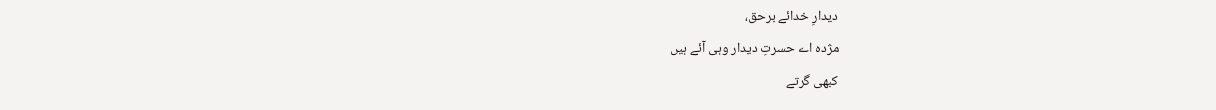دیدارِ خدائے برحق،
مژدہ اے حسرتِ دیدار وہی آئے ہیں
کبھی گرتے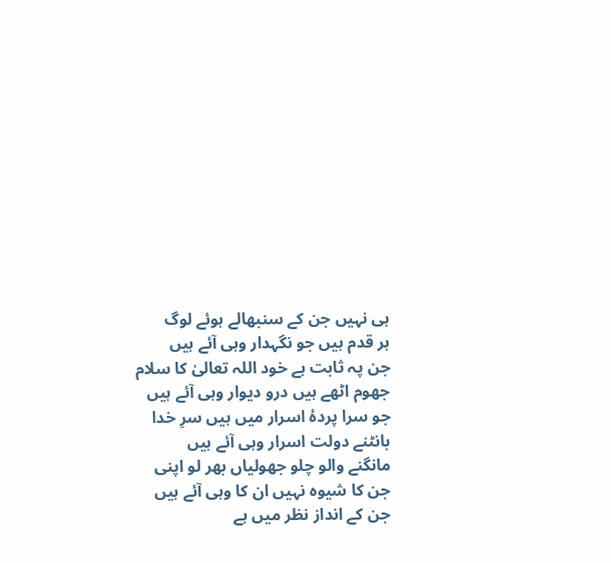ہی نہیں جن کے سنبھالے ہوئے لوگ
ہر قدم ہیں جو نگہدار وہی آئے ہیں
جن پہ ثابت ہے خود اللہ تعالیٰ کا سلام
جھوم اٹھے ہیں درو دیوار وہی آئے ہیں
جو سرا پردۂ اسرار میں ہیں سرِ خدا
بانٹنے دولت اسرار وہی آئے ہیں
مانگنے والو چلو جھولیاں بھر لو اپنی
جن کا شیوہ نہیں ان کا وہی آئے ہیں
جن کے انداز نظر میں ہے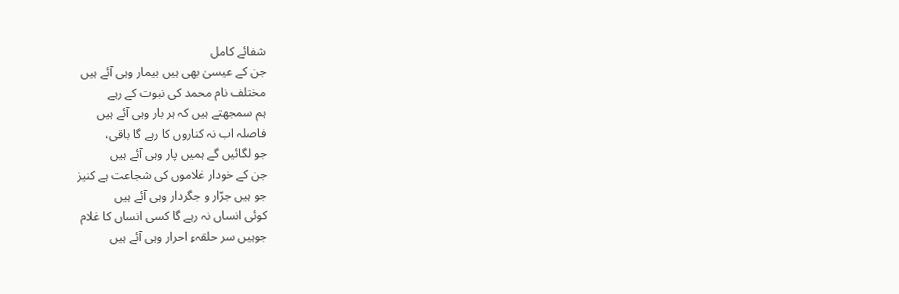شفائے کامل
جن کے عیسیٰ بھی ہیں بیمار وہی آئے ہیں
مختلف نام محمد کی نبوت کے رہے
ہم سمجھتے ہیں کہ ہر بار وہی آئے ہیں
فاصلہ اب نہ کناروں کا رہے گا باقی،
جو لگائیں گے ہمیں پار وہی آئے ہیں
جن کے خودار غلاموں کی شجاعت ہے کنیز
جو ہیں جرّار و جگردار وہی آئے ہیں
کوئی انساں نہ رہے گا کسی انساں کا غلام
جوہیں سر حلقہءِ احرار وہی آئے ہیں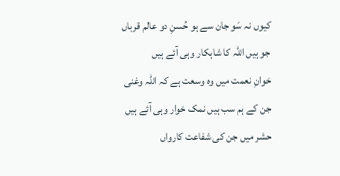کیوں نہ سَو جان سے ہو حُسنِ دو عالم قرباں
جو ہیں اللہ کا شاہکار وہی آئے ہیں
خوانِ نعمت میں وہ وسعت ہے کہ اللہ وغنی
جن کے ہم سب ہیں نمک خوار وہی آئے ہیں
حشر میں جن کی شفاعت کارواں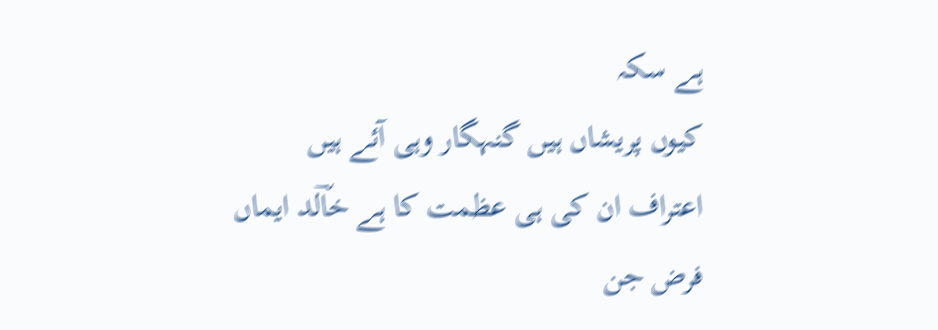ہے سکہ
کیوں پریشاں ہیں گنہگار وہی آئے ہیں
اعتراف ان کی ہی عظمت کا ہے خاؔلد ایماں
فرض جن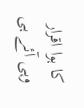کا ہوا اقرار وہی آئے ہی